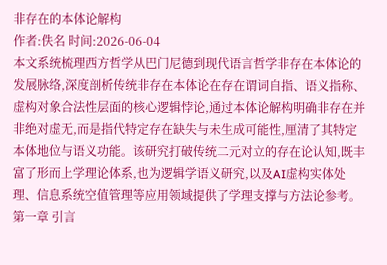非存在的本体论解构
作者:佚名 时间:2026-06-04
本文系统梳理西方哲学从巴门尼德到现代语言哲学非存在本体论的发展脉络,深度剖析传统非存在本体论在存在谓词自指、语义指称、虚构对象合法性层面的核心逻辑悖论,通过本体论解构明确非存在并非绝对虚无,而是指代特定存在缺失与未生成可能性,厘清了其特定本体地位与语义功能。该研究打破传统二元对立的存在论认知,既丰富了形而上学理论体系,也为逻辑学语义研究,以及AI虚构实体处理、信息系统空值管理等应用领域提供了学理支撑与方法论参考。
第一章 引言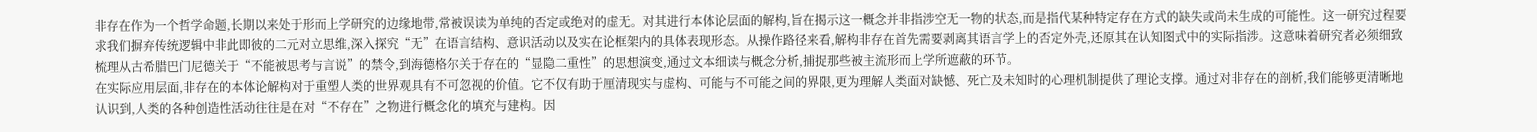非存在作为一个哲学命题,长期以来处于形而上学研究的边缘地带,常被误读为单纯的否定或绝对的虚无。对其进行本体论层面的解构,旨在揭示这一概念并非指涉空无一物的状态,而是指代某种特定存在方式的缺失或尚未生成的可能性。这一研究过程要求我们摒弃传统逻辑中非此即彼的二元对立思维,深入探究“无”在语言结构、意识活动以及实在论框架内的具体表现形态。从操作路径来看,解构非存在首先需要剥离其语言学上的否定外壳,还原其在认知图式中的实际指涉。这意味着研究者必须细致梳理从古希腊巴门尼德关于“不能被思考与言说”的禁令,到海德格尔关于存在的“显隐二重性”的思想演变,通过文本细读与概念分析,捕捉那些被主流形而上学所遮蔽的环节。
在实际应用层面,非存在的本体论解构对于重塑人类的世界观具有不可忽视的价值。它不仅有助于厘清现实与虚构、可能与不可能之间的界限,更为理解人类面对缺憾、死亡及未知时的心理机制提供了理论支撑。通过对非存在的剖析,我们能够更清晰地认识到,人类的各种创造性活动往往是在对“不存在”之物进行概念化的填充与建构。因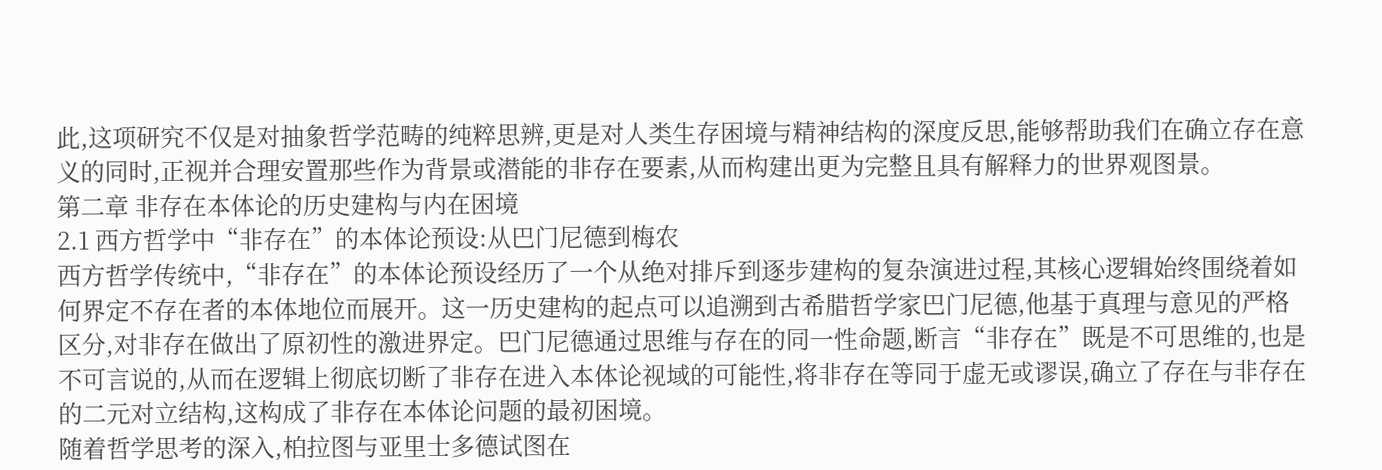此,这项研究不仅是对抽象哲学范畴的纯粹思辨,更是对人类生存困境与精神结构的深度反思,能够帮助我们在确立存在意义的同时,正视并合理安置那些作为背景或潜能的非存在要素,从而构建出更为完整且具有解释力的世界观图景。
第二章 非存在本体论的历史建构与内在困境
2.1 西方哲学中“非存在”的本体论预设:从巴门尼德到梅农
西方哲学传统中,“非存在”的本体论预设经历了一个从绝对排斥到逐步建构的复杂演进过程,其核心逻辑始终围绕着如何界定不存在者的本体地位而展开。这一历史建构的起点可以追溯到古希腊哲学家巴门尼德,他基于真理与意见的严格区分,对非存在做出了原初性的激进界定。巴门尼德通过思维与存在的同一性命题,断言“非存在”既是不可思维的,也是不可言说的,从而在逻辑上彻底切断了非存在进入本体论视域的可能性,将非存在等同于虚无或谬误,确立了存在与非存在的二元对立结构,这构成了非存在本体论问题的最初困境。
随着哲学思考的深入,柏拉图与亚里士多德试图在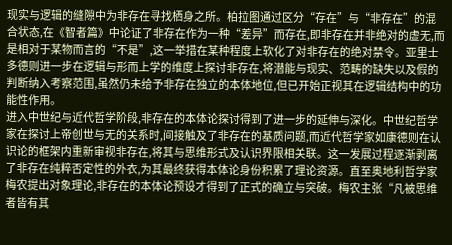现实与逻辑的缝隙中为非存在寻找栖身之所。柏拉图通过区分“存在”与“非存在”的混合状态,在《智者篇》中论证了非存在作为一种“差异”而存在,即非存在并非绝对的虚无,而是相对于某物而言的“不是”,这一举措在某种程度上软化了对非存在的绝对禁令。亚里士多德则进一步在逻辑与形而上学的维度上探讨非存在,将潜能与现实、范畴的缺失以及假的判断纳入考察范围,虽然仍未给予非存在独立的本体地位,但已开始正视其在逻辑结构中的功能性作用。
进入中世纪与近代哲学阶段,非存在的本体论探讨得到了进一步的延伸与深化。中世纪哲学家在探讨上帝创世与无的关系时,间接触及了非存在的基质问题,而近代哲学家如康德则在认识论的框架内重新审视非存在,将其与思维形式及认识界限相关联。这一发展过程逐渐剥离了非存在纯粹否定性的外衣,为其最终获得本体论身份积累了理论资源。直至奥地利哲学家梅农提出对象理论,非存在的本体论预设才得到了正式的确立与突破。梅农主张“凡被思维者皆有其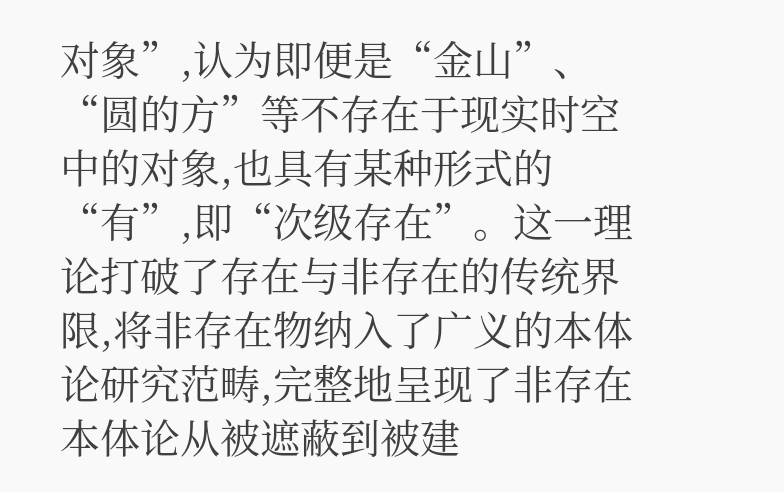对象”,认为即便是“金山”、“圆的方”等不存在于现实时空中的对象,也具有某种形式的“有”,即“次级存在”。这一理论打破了存在与非存在的传统界限,将非存在物纳入了广义的本体论研究范畴,完整地呈现了非存在本体论从被遮蔽到被建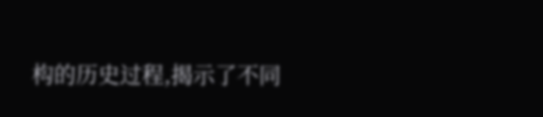构的历史过程,揭示了不同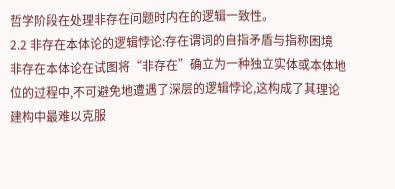哲学阶段在处理非存在问题时内在的逻辑一致性。
2.2 非存在本体论的逻辑悖论:存在谓词的自指矛盾与指称困境
非存在本体论在试图将“非存在”确立为一种独立实体或本体地位的过程中,不可避免地遭遇了深层的逻辑悖论,这构成了其理论建构中最难以克服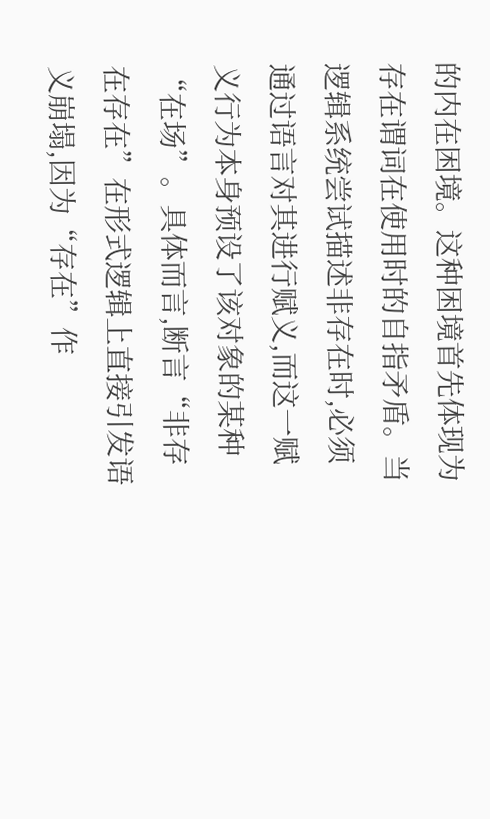的内在困境。这种困境首先体现为存在谓词在使用时的自指矛盾。当逻辑系统尝试描述非存在时,必须通过语言对其进行赋义,而这一赋义行为本身预设了该对象的某种“在场”。具体而言,断言“非存在存在”在形式逻辑上直接引发语义崩塌,因为“存在”作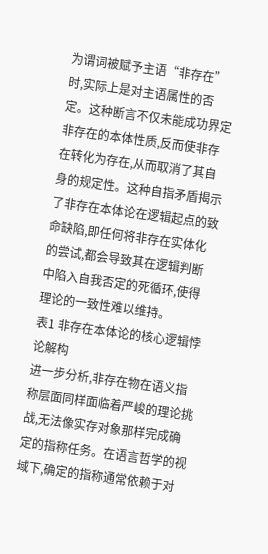为谓词被赋予主语“非存在”时,实际上是对主语属性的否定。这种断言不仅未能成功界定非存在的本体性质,反而使非存在转化为存在,从而取消了其自身的规定性。这种自指矛盾揭示了非存在本体论在逻辑起点的致命缺陷,即任何将非存在实体化的尝试,都会导致其在逻辑判断中陷入自我否定的死循环,使得理论的一致性难以维持。
表1 非存在本体论的核心逻辑悖论解构
进一步分析,非存在物在语义指称层面同样面临着严峻的理论挑战,无法像实存对象那样完成确定的指称任务。在语言哲学的视域下,确定的指称通常依赖于对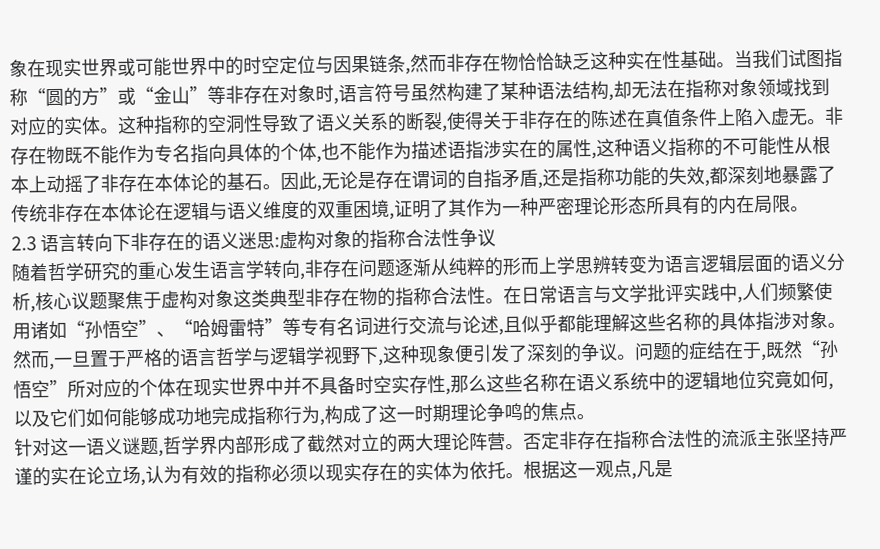象在现实世界或可能世界中的时空定位与因果链条,然而非存在物恰恰缺乏这种实在性基础。当我们试图指称“圆的方”或“金山”等非存在对象时,语言符号虽然构建了某种语法结构,却无法在指称对象领域找到对应的实体。这种指称的空洞性导致了语义关系的断裂,使得关于非存在的陈述在真值条件上陷入虚无。非存在物既不能作为专名指向具体的个体,也不能作为描述语指涉实在的属性,这种语义指称的不可能性从根本上动摇了非存在本体论的基石。因此,无论是存在谓词的自指矛盾,还是指称功能的失效,都深刻地暴露了传统非存在本体论在逻辑与语义维度的双重困境,证明了其作为一种严密理论形态所具有的内在局限。
2.3 语言转向下非存在的语义迷思:虚构对象的指称合法性争议
随着哲学研究的重心发生语言学转向,非存在问题逐渐从纯粹的形而上学思辨转变为语言逻辑层面的语义分析,核心议题聚焦于虚构对象这类典型非存在物的指称合法性。在日常语言与文学批评实践中,人们频繁使用诸如“孙悟空”、“哈姆雷特”等专有名词进行交流与论述,且似乎都能理解这些名称的具体指涉对象。然而,一旦置于严格的语言哲学与逻辑学视野下,这种现象便引发了深刻的争议。问题的症结在于,既然“孙悟空”所对应的个体在现实世界中并不具备时空实存性,那么这些名称在语义系统中的逻辑地位究竟如何,以及它们如何能够成功地完成指称行为,构成了这一时期理论争鸣的焦点。
针对这一语义谜题,哲学界内部形成了截然对立的两大理论阵营。否定非存在指称合法性的流派主张坚持严谨的实在论立场,认为有效的指称必须以现实存在的实体为依托。根据这一观点,凡是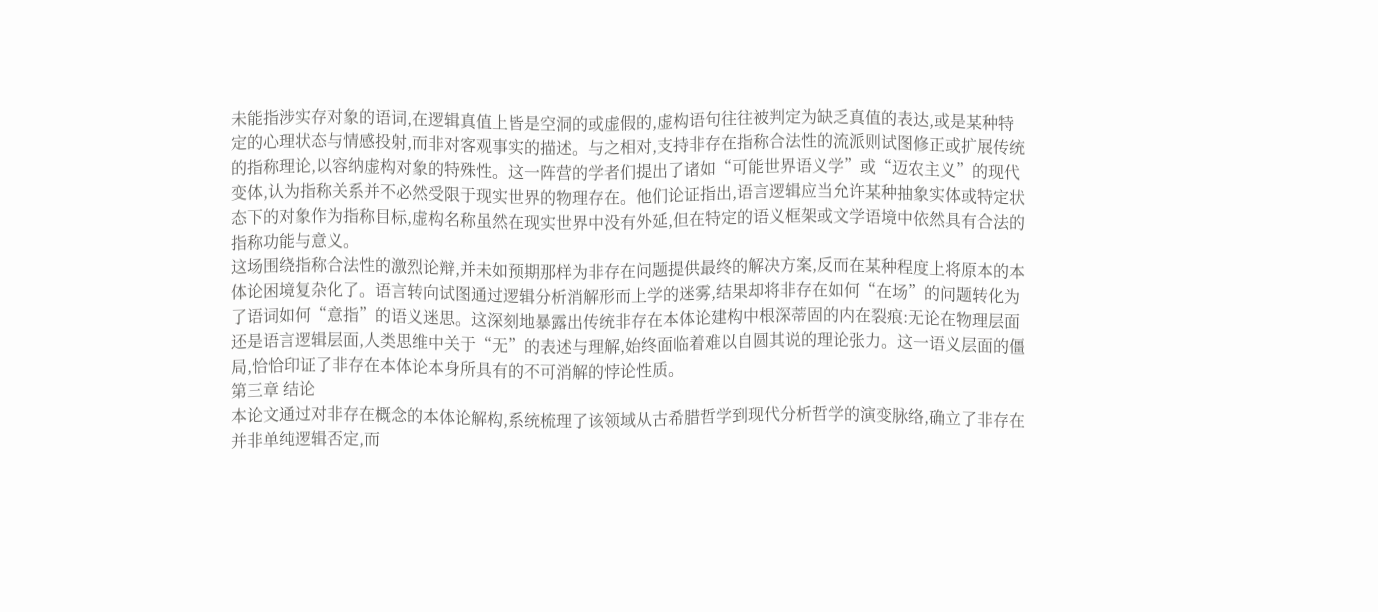未能指涉实存对象的语词,在逻辑真值上皆是空洞的或虚假的,虚构语句往往被判定为缺乏真值的表达,或是某种特定的心理状态与情感投射,而非对客观事实的描述。与之相对,支持非存在指称合法性的流派则试图修正或扩展传统的指称理论,以容纳虚构对象的特殊性。这一阵营的学者们提出了诸如“可能世界语义学”或“迈农主义”的现代变体,认为指称关系并不必然受限于现实世界的物理存在。他们论证指出,语言逻辑应当允许某种抽象实体或特定状态下的对象作为指称目标,虚构名称虽然在现实世界中没有外延,但在特定的语义框架或文学语境中依然具有合法的指称功能与意义。
这场围绕指称合法性的激烈论辩,并未如预期那样为非存在问题提供最终的解决方案,反而在某种程度上将原本的本体论困境复杂化了。语言转向试图通过逻辑分析消解形而上学的迷雾,结果却将非存在如何“在场”的问题转化为了语词如何“意指”的语义迷思。这深刻地暴露出传统非存在本体论建构中根深蒂固的内在裂痕:无论在物理层面还是语言逻辑层面,人类思维中关于“无”的表述与理解,始终面临着难以自圆其说的理论张力。这一语义层面的僵局,恰恰印证了非存在本体论本身所具有的不可消解的悖论性质。
第三章 结论
本论文通过对非存在概念的本体论解构,系统梳理了该领域从古希腊哲学到现代分析哲学的演变脉络,确立了非存在并非单纯逻辑否定,而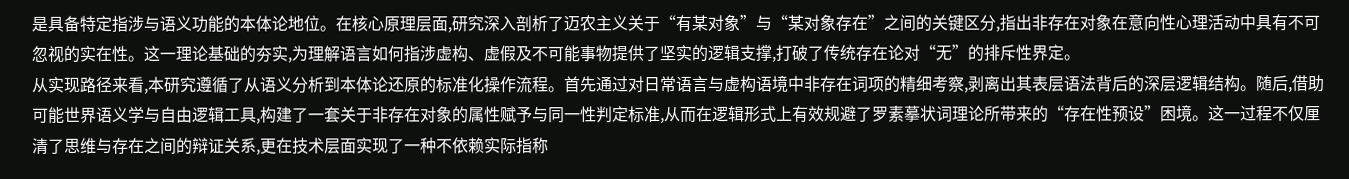是具备特定指涉与语义功能的本体论地位。在核心原理层面,研究深入剖析了迈农主义关于“有某对象”与“某对象存在”之间的关键区分,指出非存在对象在意向性心理活动中具有不可忽视的实在性。这一理论基础的夯实,为理解语言如何指涉虚构、虚假及不可能事物提供了坚实的逻辑支撑,打破了传统存在论对“无”的排斥性界定。
从实现路径来看,本研究遵循了从语义分析到本体论还原的标准化操作流程。首先通过对日常语言与虚构语境中非存在词项的精细考察,剥离出其表层语法背后的深层逻辑结构。随后,借助可能世界语义学与自由逻辑工具,构建了一套关于非存在对象的属性赋予与同一性判定标准,从而在逻辑形式上有效规避了罗素摹状词理论所带来的“存在性预设”困境。这一过程不仅厘清了思维与存在之间的辩证关系,更在技术层面实现了一种不依赖实际指称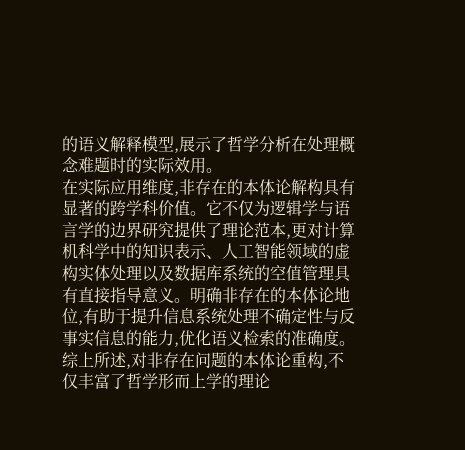的语义解释模型,展示了哲学分析在处理概念难题时的实际效用。
在实际应用维度,非存在的本体论解构具有显著的跨学科价值。它不仅为逻辑学与语言学的边界研究提供了理论范本,更对计算机科学中的知识表示、人工智能领域的虚构实体处理以及数据库系统的空值管理具有直接指导意义。明确非存在的本体论地位,有助于提升信息系统处理不确定性与反事实信息的能力,优化语义检索的准确度。综上所述,对非存在问题的本体论重构,不仅丰富了哲学形而上学的理论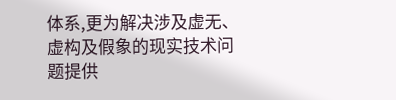体系,更为解决涉及虚无、虚构及假象的现实技术问题提供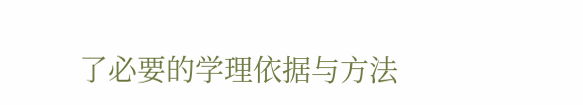了必要的学理依据与方法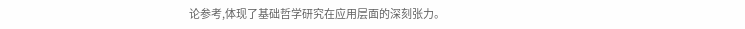论参考,体现了基础哲学研究在应用层面的深刻张力。